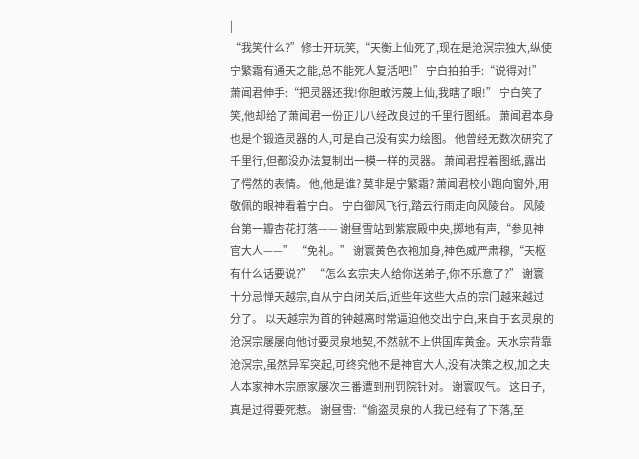|
“我笑什么?”修士开玩笑,“天衡上仙死了,现在是沧溟宗独大,纵使宁繁霜有通天之能,总不能死人复活吧!” 宁白拍拍手:“说得对!” 萧闻君伸手:“把灵器还我!你胆敢污蔑上仙,我瞎了眼!” 宁白笑了笑,他却给了萧闻君一份正儿八经改良过的千里行图纸。 萧闻君本身也是个锻造灵器的人,可是自己没有实力绘图。 他曾经无数次研究了千里行,但都没办法复制出一模一样的灵器。 萧闻君捏着图纸,露出了愕然的表情。 他,他是谁? 莫非是宁繁霜? 萧闻君校小跑向窗外,用敬佩的眼神看着宁白。 宁白御风飞行,踏云行雨走向风陵台。 风陵台第一瓣杏花打落—— 谢昼雪站到紫宸殿中央,掷地有声,“参见神官大人——” “免礼。” 谢寰黄色衣袍加身,神色威严肃穆,“天枢有什么话要说?” “怎么玄宗夫人给你送弟子,你不乐意了?” 谢寰十分忌惮天越宗,自从宁白闭关后,近些年这些大点的宗门越来越过分了。 以天越宗为首的钟越离时常逼迫他交出宁白,来自于玄灵泉的沧溟宗屡屡向他讨要灵泉地契,不然就不上供国库黄金。天水宗背靠沧溟宗,虽然异军突起,可终究他不是神官大人,没有决策之权,加之夫人本家神木宗原家屡次三番遭到刑罚院针对。 谢寰叹气。 这日子,真是过得要死惹。 谢昼雪:“偷盗灵泉的人我已经有了下落,至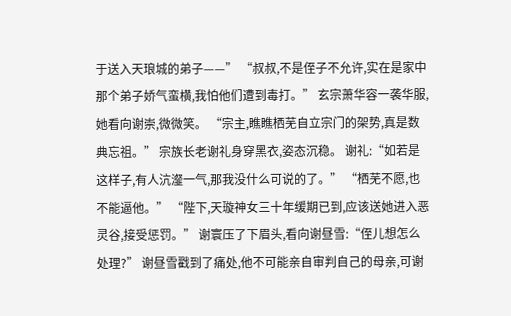于送入天琅城的弟子——” “叔叔,不是侄子不允许,实在是家中那个弟子娇气蛮横,我怕他们遭到毒打。” 玄宗萧华容一袭华服,她看向谢崇,微微笑。 “宗主,瞧瞧栖芜自立宗门的架势,真是数典忘祖。” 宗族长老谢礼身穿黑衣,姿态沉稳。 谢礼:“如若是这样子,有人沆瀣一气,那我没什么可说的了。” “栖芜不愿,也不能逼他。” “陛下,天璇神女三十年缓期已到,应该送她进入恶灵谷,接受惩罚。” 谢寰压了下眉头,看向谢昼雪:“侄儿想怎么处理?” 谢昼雪戳到了痛处,他不可能亲自审判自己的母亲,可谢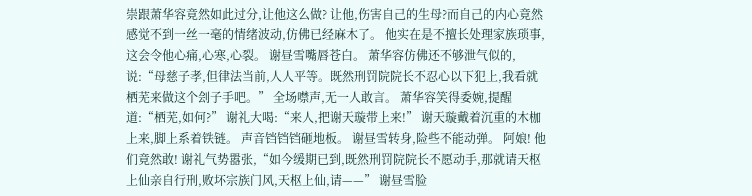崇跟萧华容竟然如此过分,让他这么做? 让他,伤害自己的生母?而自己的内心竟然感觉不到一丝一毫的情绪波动,仿佛已经麻木了。 他实在是不擅长处理家族琐事,这会令他心痛,心寒,心裂。 谢昼雪嘴唇苍白。 萧华容仿佛还不够泄气似的,说:“母慈子孝,但律法当前,人人平等。既然刑罚院院长不忍心以下犯上,我看就栖芜来做这个刽子手吧。” 全场噤声,无一人敢言。 萧华容笑得委婉,提醒道:“栖芜,如何?” 谢礼大喝:“来人,把谢天璇带上来!” 谢天璇戴着沉重的木枷上来,脚上系着铁链。 声音铛铛铛砸地板。 谢昼雪转身,险些不能动弹。 阿娘! 他们竟然敢! 谢礼气势嚣张,“如今缓期已到,既然刑罚院院长不愿动手,那就请天枢上仙亲自行刑,败坏宗族门风,天枢上仙,请——” 谢昼雪脸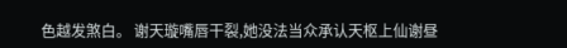色越发煞白。 谢天璇嘴唇干裂,她没法当众承认天枢上仙谢昼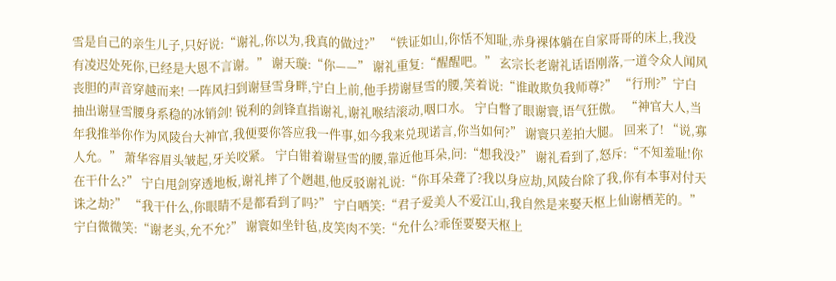雪是自己的亲生儿子,只好说:“谢礼,你以为,我真的做过?” “铁证如山,你恬不知耻,赤身裸体躺在自家哥哥的床上,我没有凌迟处死你,已经是大恩不言谢。” 谢天璇:“你——” 谢礼重复:“醒醒吧。” 玄宗长老谢礼话语刚落,一道令众人闻风丧胆的声音穿越而来! 一阵风扫到谢昼雪身畔,宁白上前,他手捞谢昼雪的腰,笑着说:“谁敢欺负我师尊?” “行刑?”宁白抽出谢昼雪腰身系稳的冰销剑! 锐利的剑锋直指谢礼,谢礼喉结滚动,咽口水。 宁白瞥了眼谢寰,语气狂傲。 “神官大人,当年我推举你作为风陵台大神官,我便要你答应我一件事,如今我来兑现诺言,你当如何?” 谢寰只差拍大腿。 回来了! “说,寡人允。” 萧华容眉头皱起,牙关咬紧。 宁白钳着谢昼雪的腰,靠近他耳朵,问:“想我没?” 谢礼看到了,怒斥:“不知羞耻!你在干什么?” 宁白甩剑穿透地板,谢礼摔了个趔趄,他反驳谢礼说:“你耳朵聋了?我以身应劫,风陵台除了我,你有本事对付天诛之劫?” “我干什么,你眼睛不是都看到了吗?” 宁白哂笑:“君子爱美人不爱江山,我自然是来娶天枢上仙谢栖芜的。” 宁白微微笑:“谢老头,允不允?” 谢寰如坐针毡,皮笑肉不笑:“允什么?乖侄要娶天枢上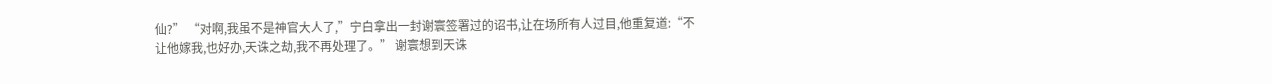仙?” “对啊,我虽不是神官大人了,”宁白拿出一封谢寰签署过的诏书,让在场所有人过目,他重复道:“不让他嫁我,也好办,天诛之劫,我不再处理了。” 谢寰想到天诛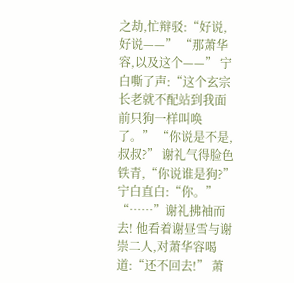之劫,忙辩驳:“好说,好说——” “那萧华容,以及这个——” 宁白嘶了声:“这个玄宗长老就不配站到我面前只狗一样叫唤了。” “你说是不是,叔叔?” 谢礼气得脸色铁青,“你说谁是狗?” 宁白直白:“你。” “……”谢礼拂袖而去! 他看着谢昼雪与谢崇二人,对萧华容喝道:“还不回去!” 萧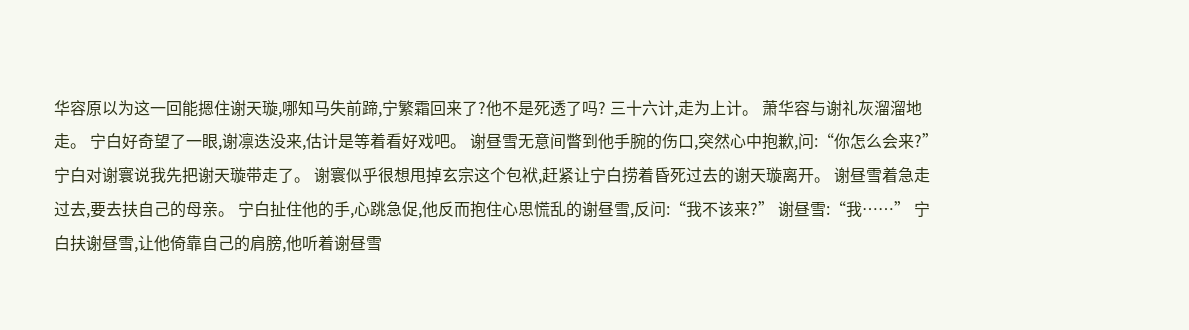华容原以为这一回能摁住谢天璇,哪知马失前蹄,宁繁霜回来了?他不是死透了吗? 三十六计,走为上计。 萧华容与谢礼灰溜溜地走。 宁白好奇望了一眼,谢凛迭没来,估计是等着看好戏吧。 谢昼雪无意间瞥到他手腕的伤口,突然心中抱歉,问:“你怎么会来?” 宁白对谢寰说我先把谢天璇带走了。 谢寰似乎很想甩掉玄宗这个包袱,赶紧让宁白捞着昏死过去的谢天璇离开。 谢昼雪着急走过去,要去扶自己的母亲。 宁白扯住他的手,心跳急促,他反而抱住心思慌乱的谢昼雪,反问:“我不该来?” 谢昼雪:“我……” 宁白扶谢昼雪,让他倚靠自己的肩膀,他听着谢昼雪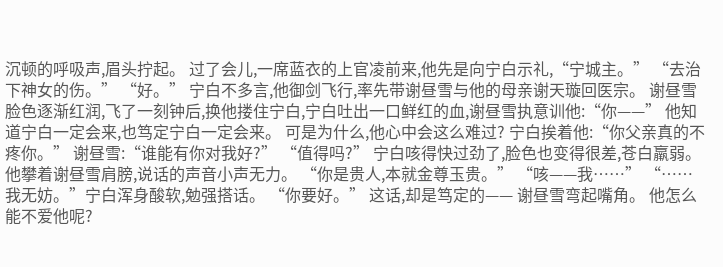沉顿的呼吸声,眉头拧起。 过了会儿,一席蓝衣的上官凌前来,他先是向宁白示礼,“宁城主。” “去治下神女的伤。” “好。” 宁白不多言,他御剑飞行,率先带谢昼雪与他的母亲谢天璇回医宗。 谢昼雪脸色逐渐红润,飞了一刻钟后,换他搂住宁白,宁白吐出一口鲜红的血,谢昼雪执意训他:“你——” 他知道宁白一定会来,也笃定宁白一定会来。 可是为什么,他心中会这么难过? 宁白挨着他:“你父亲真的不疼你。” 谢昼雪:“谁能有你对我好?” “值得吗?” 宁白咳得快过劲了,脸色也变得很差,苍白羸弱。 他攀着谢昼雪肩膀,说话的声音小声无力。 “你是贵人,本就金尊玉贵。” “咳——我……” “……我无妨。”宁白浑身酸软,勉强搭话。 “你要好。” 这话,却是笃定的—— 谢昼雪弯起嘴角。 他怎么能不爱他呢?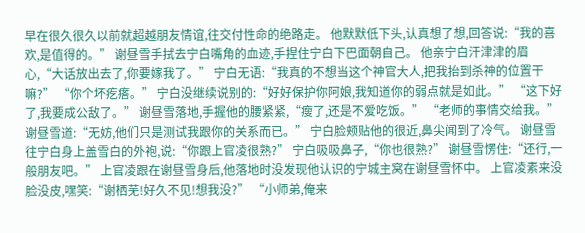早在很久很久以前就超越朋友情谊,往交付性命的绝路走。 他默默低下头,认真想了想,回答说:“我的喜欢,是值得的。” 谢昼雪手拭去宁白嘴角的血迹,手捏住宁白下巴面朝自己。 他亲宁白汗津津的眉心,“大话放出去了,你要嫁我了。” 宁白无语:“我真的不想当这个神官大人,把我抬到杀神的位置干嘛?” “你个坏疙瘩。” 宁白没继续说别的:“好好保护你阿娘,我知道你的弱点就是如此。” “这下好了,我要成公敌了。” 谢昼雪落地,手握他的腰紧紧,“瘦了,还是不爱吃饭。” “老师的事情交给我。” 谢昼雪道:“无妨,他们只是测试我跟你的关系而已。” 宁白脸颊贴他的很近,鼻尖闻到了冷气。 谢昼雪往宁白身上盖雪白的外袍,说:“你跟上官凌很熟?” 宁白吸吸鼻子,“你也很熟?” 谢昼雪愣住:“还行,一般朋友吧。” 上官凌跟在谢昼雪身后,他落地时没发现他认识的宁城主窝在谢昼雪怀中。 上官凌素来没脸没皮,嘿笑:“谢栖芜!好久不见!想我没?” “小师弟,俺来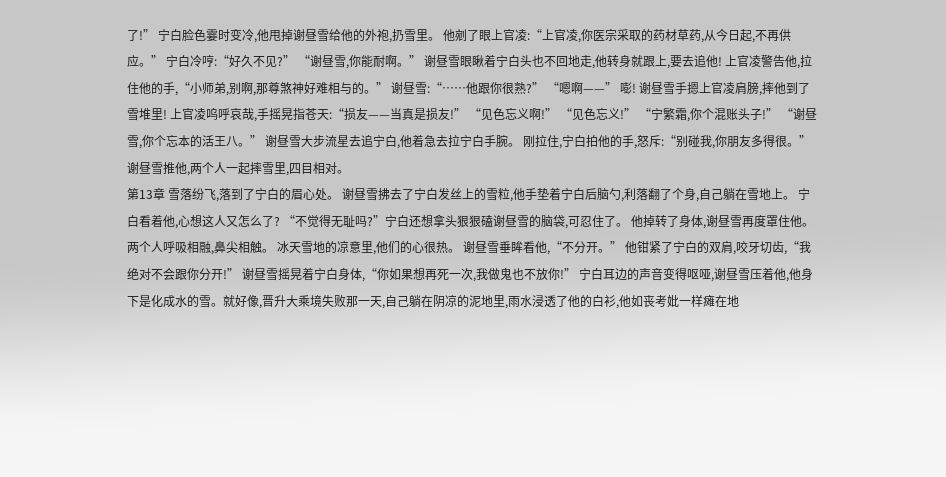了!” 宁白脸色霎时变冷,他甩掉谢昼雪给他的外袍,扔雪里。 他剜了眼上官凌:“上官凌,你医宗采取的药材草药,从今日起,不再供应。” 宁白冷哼:“好久不见?” “谢昼雪,你能耐啊。” 谢昼雪眼瞅着宁白头也不回地走,他转身就跟上,要去追他! 上官凌警告他,拉住他的手,“小师弟,别啊,那尊煞神好难相与的。” 谢昼雪:“……他跟你很熟?” “嗯啊——” 嘭! 谢昼雪手摁上官凌肩膀,摔他到了雪堆里! 上官凌呜呼哀哉,手摇晃指苍天:“损友——当真是损友!” “见色忘义啊!” “见色忘义!” “宁繁霜,你个混账头子!” “谢昼雪,你个忘本的活王八。” 谢昼雪大步流星去追宁白,他着急去拉宁白手腕。 刚拉住,宁白拍他的手,怒斥:“别碰我,你朋友多得很。” 谢昼雪推他,两个人一起摔雪里,四目相对。
第13章 雪落纷飞,落到了宁白的眉心处。 谢昼雪拂去了宁白发丝上的雪粒,他手垫着宁白后脑勺,利落翻了个身,自己躺在雪地上。 宁白看着他,心想这人又怎么了? “不觉得无耻吗?”宁白还想拿头狠狠磕谢昼雪的脑袋,可忍住了。 他掉转了身体,谢昼雪再度罩住他。 两个人呼吸相融,鼻尖相触。 冰天雪地的凉意里,他们的心很热。 谢昼雪垂眸看他,“不分开。” 他钳紧了宁白的双肩,咬牙切齿,“我绝对不会跟你分开!” 谢昼雪摇晃着宁白身体,“你如果想再死一次,我做鬼也不放你!” 宁白耳边的声音变得呕哑,谢昼雪压着他,他身下是化成水的雪。就好像,晋升大乘境失败那一天,自己躺在阴凉的泥地里,雨水浸透了他的白衫,他如丧考妣一样瘫在地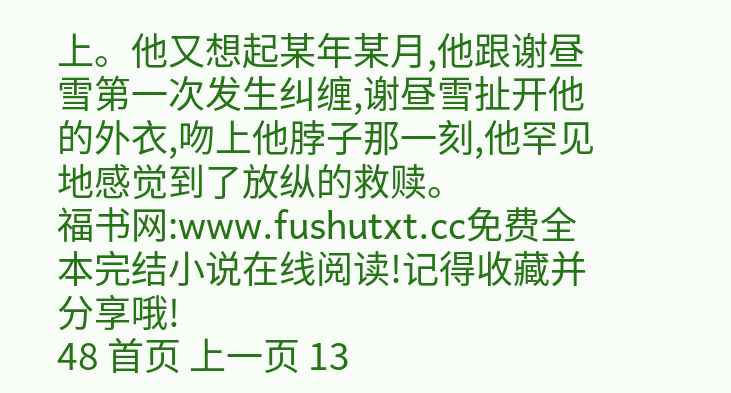上。他又想起某年某月,他跟谢昼雪第一次发生纠缠,谢昼雪扯开他的外衣,吻上他脖子那一刻,他罕见地感觉到了放纵的救赎。
福书网:www.fushutxt.cc免费全本完结小说在线阅读!记得收藏并分享哦!
48 首页 上一页 13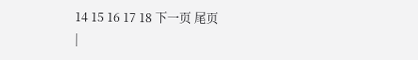14 15 16 17 18 下一页 尾页
|